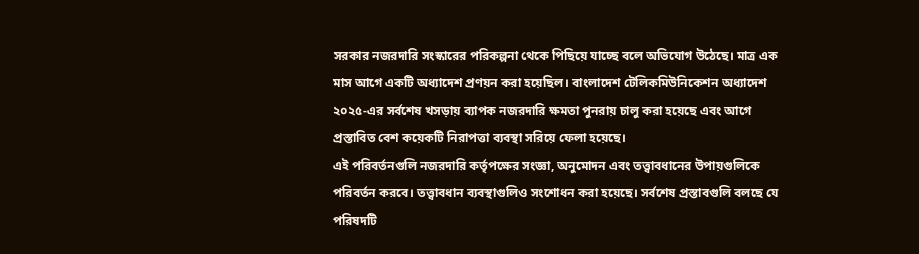সরকার নজরদারি সংস্কারের পরিকল্পনা থেকে পিছিয়ে যাচ্ছে বলে অভিযোগ উঠেছে। মাত্র এক মাস আগে একটি অধ্যাদেশ প্রণয়ন করা হয়েছিল। বাংলাদেশ টেলিকমিউনিকেশন অধ্যাদেশ ২০২৫-এর সর্বশেষ খসড়ায় ব্যাপক নজরদারি ক্ষমতা পুনরায় চালু করা হয়েছে এবং আগে প্রস্তাবিত বেশ কয়েকটি নিরাপত্তা ব্যবস্থা সরিয়ে ফেলা হয়েছে।
এই পরিবর্তনগুলি নজরদারি কর্তৃপক্ষের সংজ্ঞা, অনুমোদন এবং তত্ত্বাবধানের উপায়গুলিকে পরিবর্তন করবে। তত্ত্বাবধান ব্যবস্থাগুলিও সংশোধন করা হয়েছে। সর্বশেষ প্রস্তাবগুলি বলছে যে পরিষদটি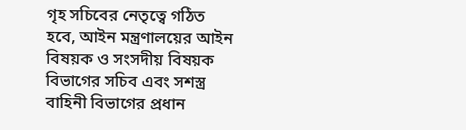গৃহ সচিবের নেতৃত্বে গঠিত হবে, আইন মন্ত্রণালয়ের আইন বিষয়ক ও সংসদীয় বিষয়ক বিভাগের সচিব এবং সশস্ত্র বাহিনী বিভাগের প্রধান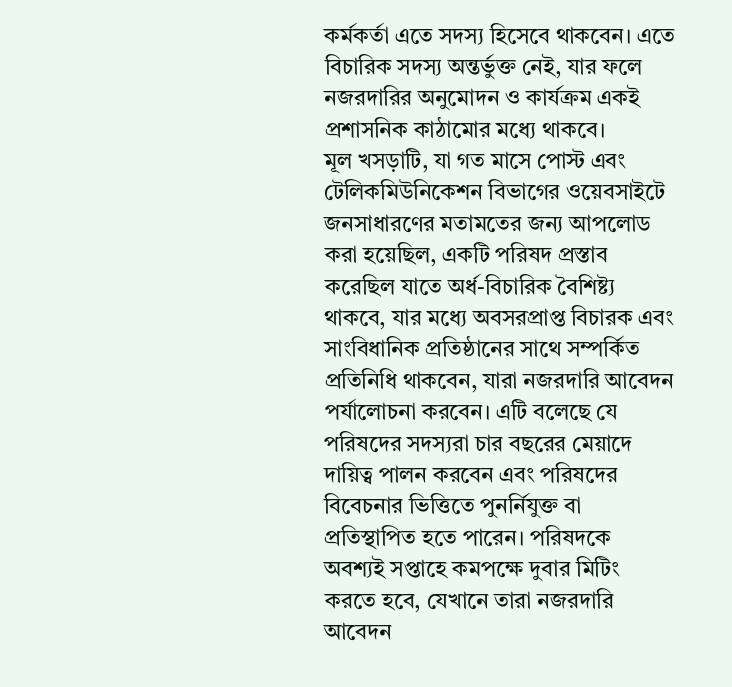কর্মকর্তা এতে সদস্য হিসেবে থাকবেন। এতে বিচারিক সদস্য অন্তর্ভুক্ত নেই, যার ফলে নজরদারির অনুমোদন ও কার্যক্রম একই প্রশাসনিক কাঠামোর মধ্যে থাকবে।
মূল খসড়াটি, যা গত মাসে পোস্ট এবং টেলিকমিউনিকেশন বিভাগের ওয়েবসাইটে জনসাধারণের মতামতের জন্য আপলোড করা হয়েছিল, একটি পরিষদ প্রস্তাব করেছিল যাতে অর্ধ-বিচারিক বৈশিষ্ট্য থাকবে, যার মধ্যে অবসরপ্রাপ্ত বিচারক এবং সাংবিধানিক প্রতিষ্ঠানের সাথে সম্পর্কিত প্রতিনিধি থাকবেন, যারা নজরদারি আবেদন পর্যালোচনা করবেন। এটি বলেছে যে পরিষদের সদস্যরা চার বছরের মেয়াদে দায়িত্ব পালন করবেন এবং পরিষদের বিবেচনার ভিত্তিতে পুনর্নিযুক্ত বা প্রতিস্থাপিত হতে পারেন। পরিষদকে অবশ্যই সপ্তাহে কমপক্ষে দুবার মিটিং করতে হবে, যেখানে তারা নজরদারি আবেদন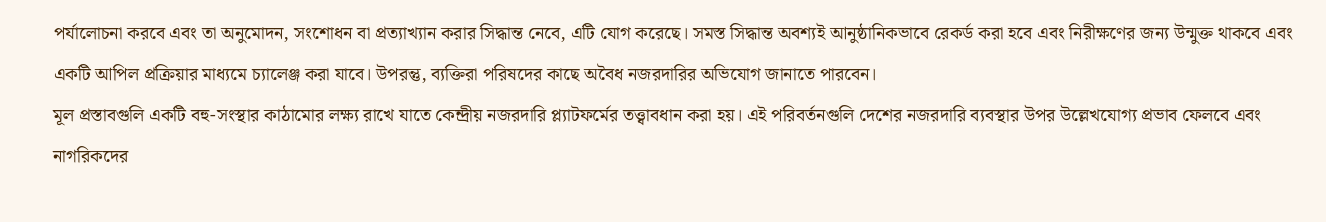পর্যালোচনা করবে এবং তা অনুমোদন, সংশোধন বা প্রত্যাখ্যান করার সিদ্ধান্ত নেবে, এটি যোগ করেছে। সমস্ত সিদ্ধান্ত অবশ্যই আনুষ্ঠানিকভাবে রেকর্ড করা হবে এবং নিরীক্ষণের জন্য উন্মুক্ত থাকবে এবং একটি আপিল প্রক্রিয়ার মাধ্যমে চ্যালেঞ্জ করা যাবে। উপরন্তু, ব্যক্তিরা পরিষদের কাছে অবৈধ নজরদারির অভিযোগ জানাতে পারবেন।
মূল প্রস্তাবগুলি একটি বহু-সংস্থার কাঠামোর লক্ষ্য রাখে যাতে কেন্দ্রীয় নজরদারি প্ল্যাটফর্মের তত্ত্বাবধান করা হয়। এই পরিবর্তনগুলি দেশের নজরদারি ব্যবস্থার উপর উল্লেখযোগ্য প্রভাব ফেলবে এবং নাগরিকদের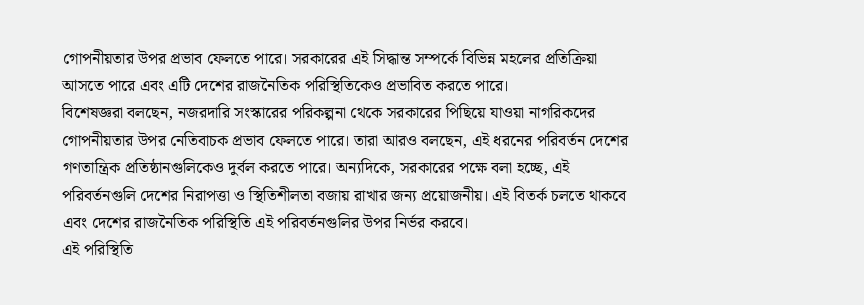গোপনীয়তার উপর প্রভাব ফেলতে পারে। সরকারের এই সিদ্ধান্ত সম্পর্কে বিভিন্ন মহলের প্রতিক্রিয়া আসতে পারে এবং এটি দেশের রাজনৈতিক পরিস্থিতিকেও প্রভাবিত করতে পারে।
বিশেষজ্ঞরা বলছেন, নজরদারি সংস্কারের পরিকল্পনা থেকে সরকারের পিছিয়ে যাওয়া নাগরিকদের গোপনীয়তার উপর নেতিবাচক প্রভাব ফেলতে পারে। তারা আরও বলছেন, এই ধরনের পরিবর্তন দেশের গণতান্ত্রিক প্রতিষ্ঠানগুলিকেও দুর্বল করতে পারে। অন্যদিকে, সরকারের পক্ষে বলা হচ্ছে, এই পরিবর্তনগুলি দেশের নিরাপত্তা ও স্থিতিশীলতা বজায় রাখার জন্য প্রয়োজনীয়। এই বিতর্ক চলতে থাকবে এবং দেশের রাজনৈতিক পরিস্থিতি এই পরিবর্তনগুলির উপর নির্ভর করবে।
এই পরিস্থিতি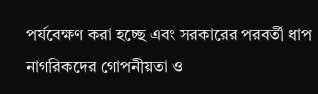পর্যবেক্ষণ করা হচ্ছে এবং সরকারের পরবর্তী ধাপ নাগরিকদের গোপনীয়তা ও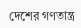দেশের গণতান্ত্র